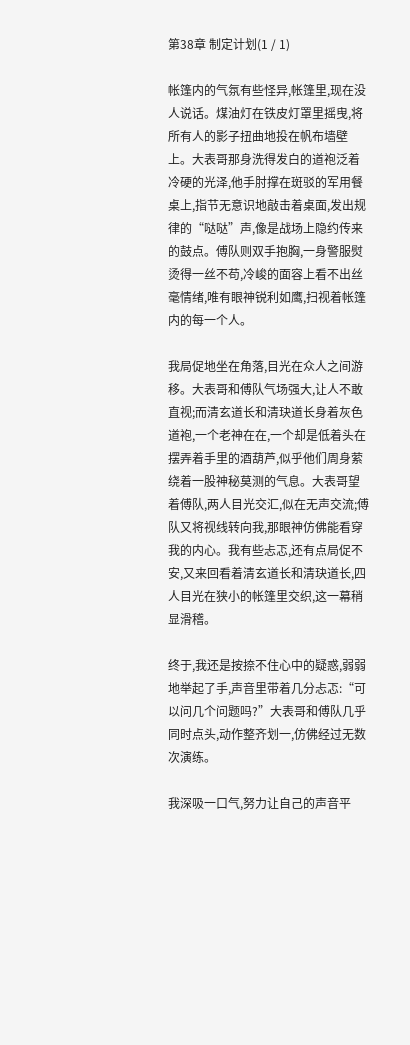第38章 制定计划(1 / 1)

帐篷内的气氛有些怪异,帐篷里,现在没人说话。煤油灯在铁皮灯罩里摇曳,将所有人的影子扭曲地投在帆布墙壁上。大表哥那身洗得发白的道袍泛着冷硬的光泽,他手肘撑在斑驳的军用餐桌上,指节无意识地敲击着桌面,发出规律的“哒哒”声,像是战场上隐约传来的鼓点。傅队则双手抱胸,一身警服熨烫得一丝不苟,冷峻的面容上看不出丝毫情绪,唯有眼神锐利如鹰,扫视着帐篷内的每一个人。

我局促地坐在角落,目光在众人之间游移。大表哥和傅队气场强大,让人不敢直视;而清玄道长和清玦道长身着灰色道袍,一个老神在在,一个却是低着头在摆弄着手里的酒葫芦,似乎他们周身萦绕着一股神秘莫测的气息。大表哥望着傅队,两人目光交汇,似在无声交流;傅队又将视线转向我,那眼神仿佛能看穿我的内心。我有些忐忑,还有点局促不安,又来回看着清玄道长和清玦道长,四人目光在狭小的帐篷里交织,这一幕稍显滑稽。

终于,我还是按捺不住心中的疑惑,弱弱地举起了手,声音里带着几分忐忑:“可以问几个问题吗?”大表哥和傅队几乎同时点头,动作整齐划一,仿佛经过无数次演练。

我深吸一口气,努力让自己的声音平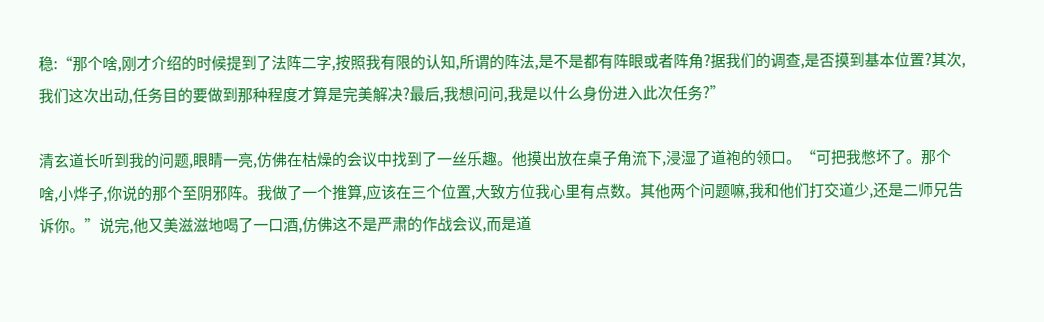稳:“那个啥,刚才介绍的时候提到了法阵二字,按照我有限的认知,所谓的阵法,是不是都有阵眼或者阵角?据我们的调查,是否摸到基本位置?其次,我们这次出动,任务目的要做到那种程度才算是完美解决?最后,我想问问,我是以什么身份进入此次任务?”

清玄道长听到我的问题,眼睛一亮,仿佛在枯燥的会议中找到了一丝乐趣。他摸出放在桌子角流下,浸湿了道袍的领口。“可把我憋坏了。那个啥,小烨子,你说的那个至阴邪阵。我做了一个推算,应该在三个位置,大致方位我心里有点数。其他两个问题嘛,我和他们打交道少,还是二师兄告诉你。”说完,他又美滋滋地喝了一口酒,仿佛这不是严肃的作战会议,而是道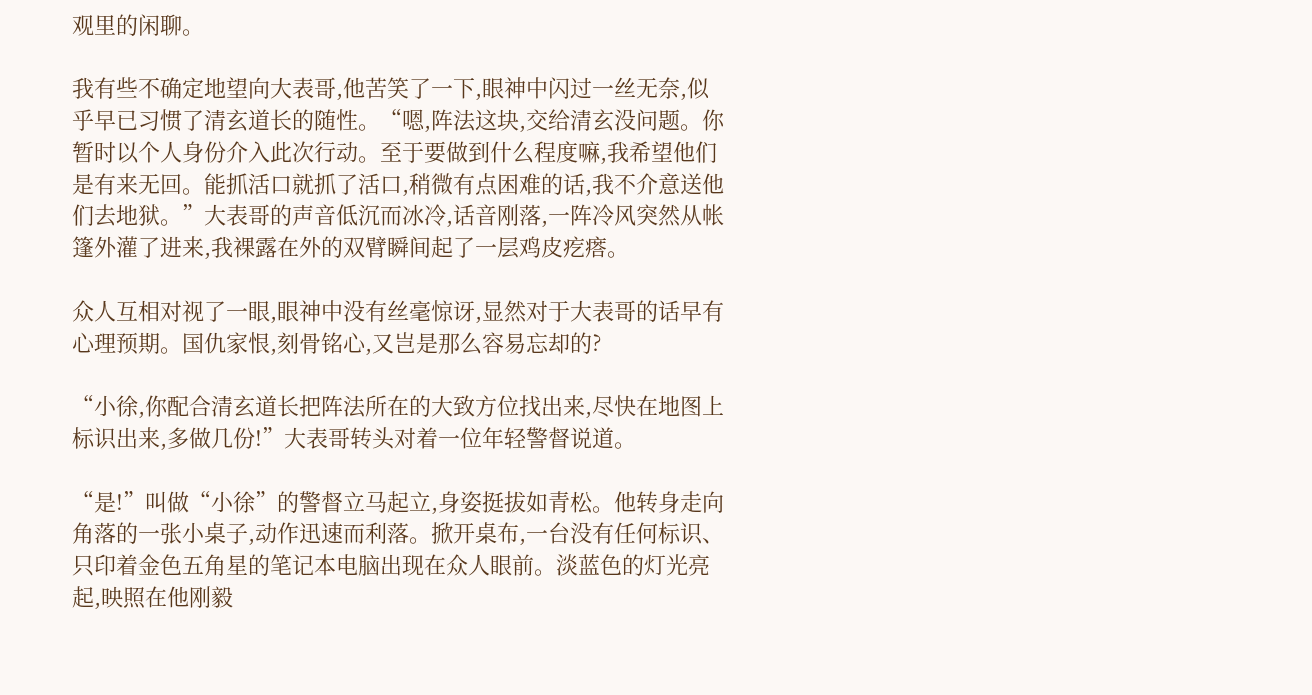观里的闲聊。

我有些不确定地望向大表哥,他苦笑了一下,眼神中闪过一丝无奈,似乎早已习惯了清玄道长的随性。“嗯,阵法这块,交给清玄没问题。你暂时以个人身份介入此次行动。至于要做到什么程度嘛,我希望他们是有来无回。能抓活口就抓了活口,稍微有点困难的话,我不介意送他们去地狱。”大表哥的声音低沉而冰冷,话音刚落,一阵冷风突然从帐篷外灌了进来,我裸露在外的双臂瞬间起了一层鸡皮疙瘩。

众人互相对视了一眼,眼神中没有丝毫惊讶,显然对于大表哥的话早有心理预期。国仇家恨,刻骨铭心,又岂是那么容易忘却的?

“小徐,你配合清玄道长把阵法所在的大致方位找出来,尽快在地图上标识出来,多做几份!”大表哥转头对着一位年轻警督说道。

“是!”叫做“小徐”的警督立马起立,身姿挺拔如青松。他转身走向角落的一张小桌子,动作迅速而利落。掀开桌布,一台没有任何标识、只印着金色五角星的笔记本电脑出现在众人眼前。淡蓝色的灯光亮起,映照在他刚毅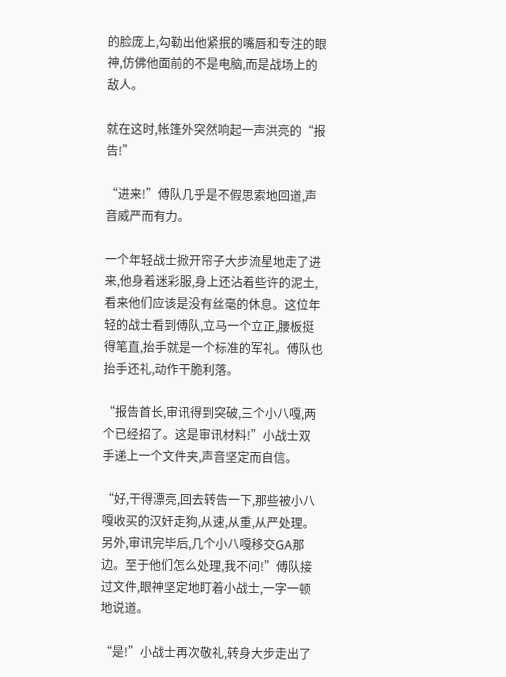的脸庞上,勾勒出他紧抿的嘴唇和专注的眼神,仿佛他面前的不是电脑,而是战场上的敌人。

就在这时,帐篷外突然响起一声洪亮的“报告!”

“进来!”傅队几乎是不假思索地回道,声音威严而有力。

一个年轻战士掀开帘子大步流星地走了进来,他身着迷彩服,身上还沾着些许的泥土,看来他们应该是没有丝毫的休息。这位年轻的战士看到傅队,立马一个立正,腰板挺得笔直,抬手就是一个标准的军礼。傅队也抬手还礼,动作干脆利落。

“报告首长,审讯得到突破,三个小八嘎,两个已经招了。这是审讯材料!”小战士双手递上一个文件夹,声音坚定而自信。

“好,干得漂亮,回去转告一下,那些被小八嘎收买的汉奸走狗,从速,从重,从严处理。另外,审讯完毕后,几个小八嘎移交GA那边。至于他们怎么处理,我不问!”傅队接过文件,眼神坚定地盯着小战士,一字一顿地说道。

“是!”小战士再次敬礼,转身大步走出了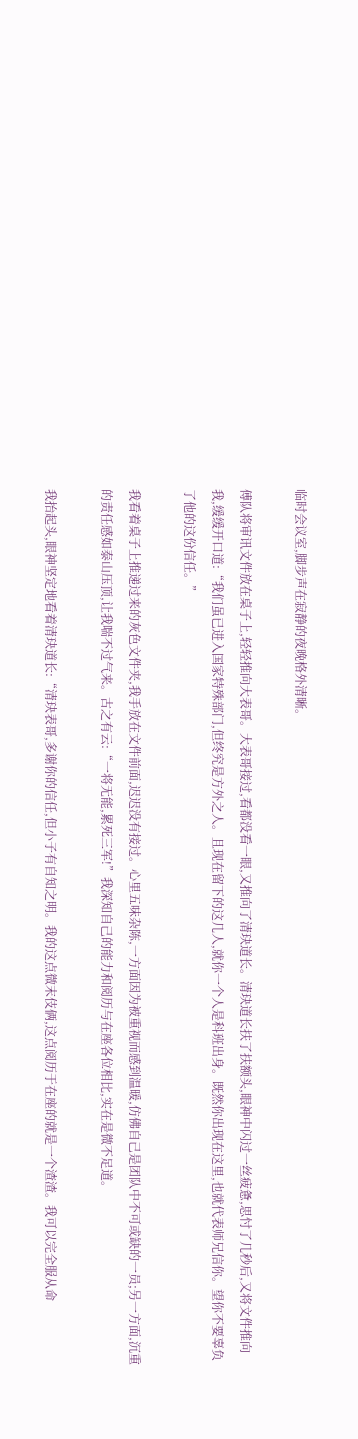临时会议室,脚步声在寂静的夜晚格外清晰。

傅队将审讯文件放在桌子上,轻轻推向大表哥。大表哥接过,看都没看一眼,又推向了清玦道长。清玦道长扶了扶额头,眼神中闪过一丝疲惫,思忖了几秒后,又将文件推向我,缓缓开口道:“我们虽已进入国家特殊部门,但终究是方外之人。且现在留下的这几人,就你一个人是科班出身。既然你出现在这里,也就代表师兄信你。望你不要辜负了他的这份信任。”

我看着桌子上推递过来的灰色文件夹,我手放在文件前面,迟迟没有接过。心里五味杂陈,一方面因为被重视而感到温暖,仿佛自己是团队中不可或缺的一员;另一方面,沉重的责任感如泰山压顶,让我喘不过气来。古之有云:“一将无能,累死三军!”我深知自己的能力和阅历与在座各位相比,实在是微不足道。

我抬起头,眼神坚定地看着清玦道长:“清玦表哥,多谢你的信任,但小子有自知之明。我的这点微末伎俩,这点阅历于在座的就是一个渣渣。我可以完全服从命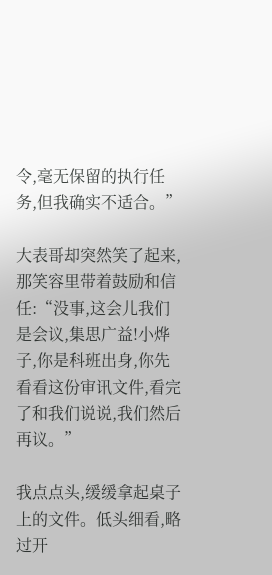令,毫无保留的执行任务,但我确实不适合。”

大表哥却突然笑了起来,那笑容里带着鼓励和信任:“没事,这会儿我们是会议,集思广益!小烨子,你是科班出身,你先看看这份审讯文件,看完了和我们说说,我们然后再议。”

我点点头,缓缓拿起桌子上的文件。低头细看,略过开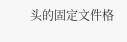头的固定文件格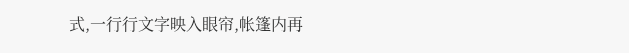式,一行行文字映入眼帘,帐篷内再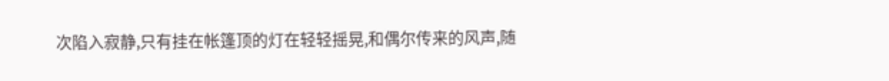次陷入寂静,只有挂在帐篷顶的灯在轻轻摇晃,和偶尔传来的风声,随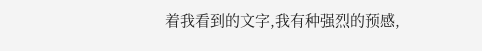着我看到的文字,我有种强烈的预感,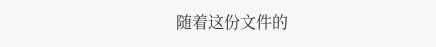随着这份文件的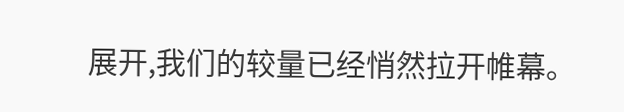展开,我们的较量已经悄然拉开帷幕。